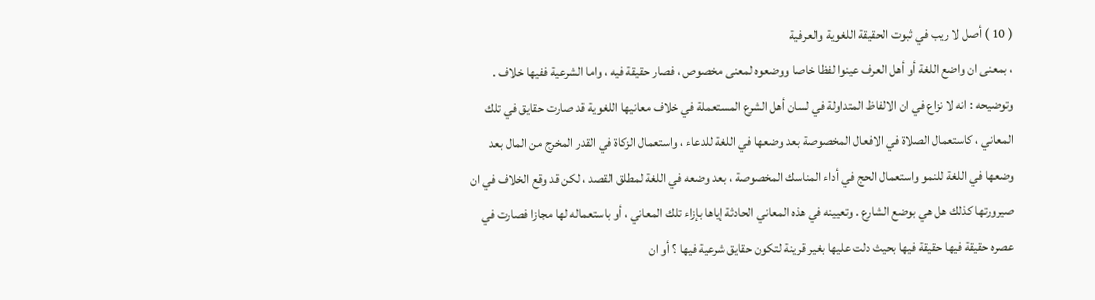( 10 ) أصل لا ريب في ثبوت الحقيقة اللغوية والعرفية
، بمعنى ان واضع اللغة أو أهل العرف عينوا لفظا خاصا ووضعوه لمعنى مخصوص ، فصار حقيقة فيه ، واما الشرعية ففيها خلاف .
وتوضيحه : انه لا نزاع في ان الالفاظ المتداولة في لسان أهل الشرع المستعملة في خلاف معانيها اللغوية قد صارت حقايق في تلك المعاني ، كاستعمال الصلاة في الافعال المخصوصة بعد وضعها في اللغة للدعاء ، واستعمال الزكاة في القدر المخرج من المال بعد وضعها في اللغة للنمو واستعمال الحج في أداء المناسك المخصوصة ، بعد وضعه في اللغة لمطلق القصد ، لكن قد وقع الخلاف في ان صيرورتها كذلك هل هي بوضع الشارع . وتعيينه في هذه المعاني الحادثة إياها بإزاء تلك المعاني ، أو باستعماله لها مجازا فصارت في عصره حقيقة فيها حقيقة فيها بحيث دلت عليها بغير قرينة لتكون حقايق شرعية فيها ؟ أو ان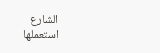الشارع استعملها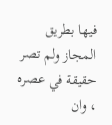فيها بطريق المجاز ولم تصر حقيقة في عصره ، وان